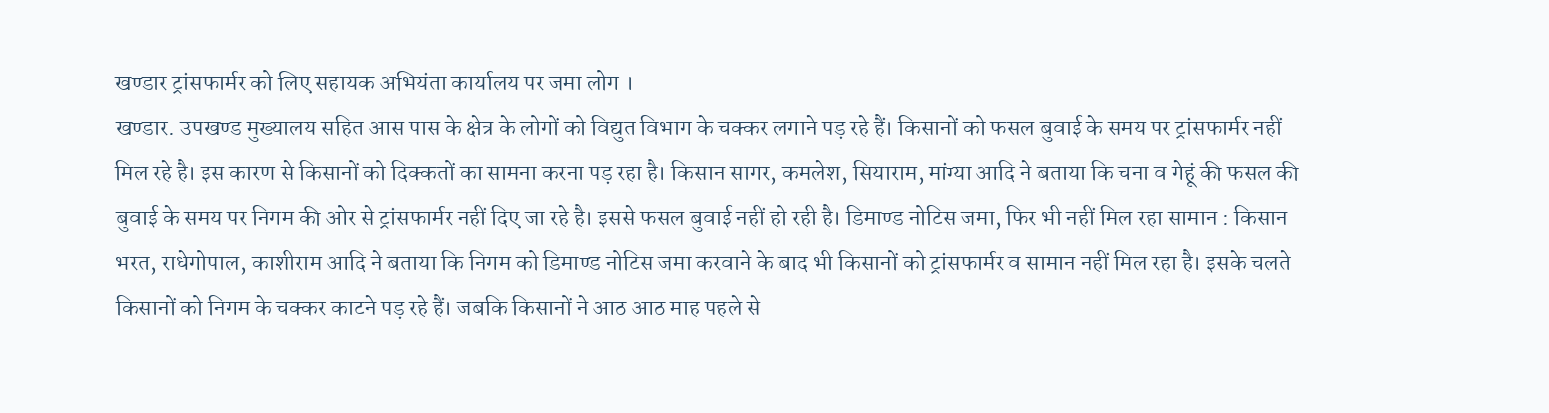खण्डार ट्रांसफार्मर को लिए सहायक अभियंता कार्यालय पर जमा लोग ।
खण्डार. उपखण्ड मुख्यालय सहित आस पास के क्षेत्र के लोगों को विद्युत विभाग के चक्कर लगाने पड़ रहे हैं। किसानों को फसल बुवाई के समय पर ट्रांसफार्मर नहीं मिल रहे है। इस कारण से किसानों को दिक्कतों का सामना करना पड़ रहा है। किसान सागर, कमलेश, सियाराम, मांग्या आदि ने बताया कि चना व गेहूं की फसल की बुवाई के समय पर निगम की ओर से ट्रांसफार्मर नहीं दिए जा रहे है। इससे फसल बुवाई नहीं हो रही है। डिमाण्ड नोटिस जमा, फिर भी नहीं मिल रहा सामान : किसान भरत, राधेगोपाल, काशीराम आदि ने बताया कि निगम को डिमाण्ड नोटिस जमा करवाने के बाद भी किसानों को ट्रांसफार्मर व सामान नहीं मिल रहा है। इसके चलते किसानों को निगम के चक्कर काटने पड़ रहे हैं। जबकि किसानों ने आठ आठ माह पहले से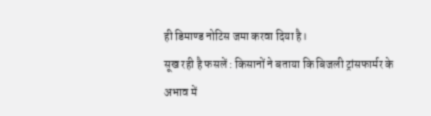ही डिमाण्ड नोटिस जमा करवा दिया है।
सूख रही है फसलें : किसानों ने बताया कि बिजली ट्रांसफार्मर के अभाव में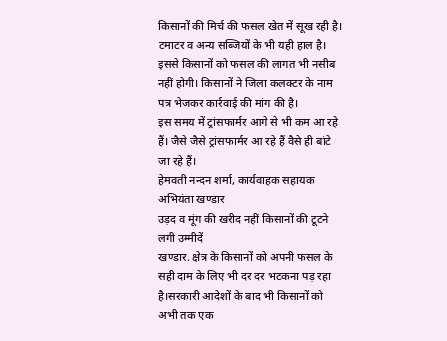किसानों की मिर्च की फसल खेत में सूख रही है। टमाटर व अन्य सब्जियों के भी यही हाल है। इससे किसानों को फसल की लागत भी नसीब नहीं होगी। किसानों ने जिला कलक्टर के नाम पत्र भेजकर कार्रवाई की मांग की है।
इस समय में ट्रांसफार्मर आगे से भी कम आ रहे हैं। जैसे जैसे ट्रांसफार्मर आ रहे हैं वैसे ही बांटे जा रहे हैं।
हेमवती नन्दन शर्मा, कार्यवाहक सहायक अभियंता खण्डार
उड़द व मूंग की खरीद नहीं किसानों की टूटने लगी उम्मीदें
खण्डार. क्षेत्र के किसानों को अपनी फसल के सही दाम के लिए भी दर दर भटकना पड़ रहा है।सरकारी आदेशों के बाद भी किसानों को अभी तक एक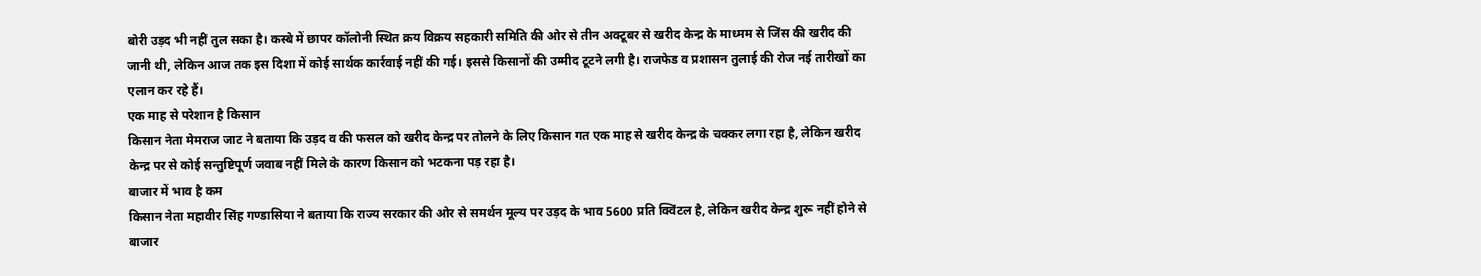बोरी उड़द भी नहीं तुल सका है। कस्बे में छापर कॉलोनी स्थित क्रय विक्रय सहकारी समिति की ओर से तीन अक्टूबर से खरीद केन्द्र के माध्मम से जिंस की खरीद की जानी थी, लेकिन आज तक इस दिशा में कोई सार्थक कार्रवाई नहीं की गई। इससे किसानों की उम्मीद टूटने लगी है। राजफेड व प्रशासन तुलाई की रोज नई तारीखों का एलान कर रहे हैं।
एक माह से परेशान है किसान
किसान नेता मेमराज जाट ने बताया कि उड़द व की फसल को खरीद केन्द्र पर तोलने के लिए किसान गत एक माह से खरीद केन्द्र के चक्कर लगा रहा है, लेकिन खरीद केन्द्र पर से कोई सन्तुष्टिपूर्ण जवाब नहीं मिले के कारण किसान को भटकना पड़ रहा है।
बाजार में भाव है कम
किसान नेता महावीर सिंह गण्डासिया ने बताया कि राज्य सरकार की ओर से समर्थन मूल्य पर उड़द के भाव 5600 प्रति क्विंटल है, लेकिन खरीद केन्द्र शुरू नहीं होने से बाजार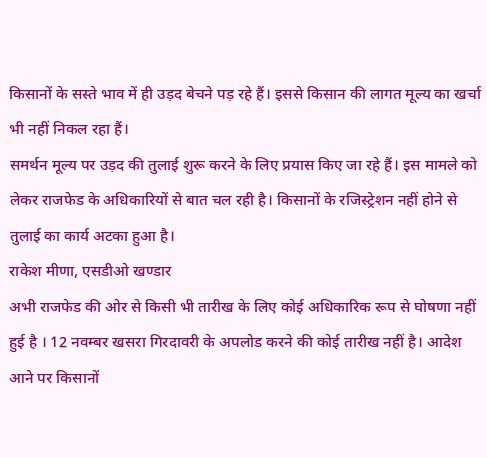किसानों के सस्ते भाव में ही उड़द बेचने पड़ रहे हैं। इससे किसान की लागत मूल्य का खर्चा भी नहीं निकल रहा हैं।
समर्थन मूल्य पर उड़द की तुलाई शुरू करने के लिए प्रयास किए जा रहे हैं। इस मामले को लेकर राजफेड के अधिकारियों से बात चल रही है। किसानों के रजिस्ट्रेशन नहीं होने से तुलाई का कार्य अटका हुआ है।
राकेश मीणा, एसडीओ खण्डार
अभी राजफेड की ओर से किसी भी तारीख के लिए कोई अधिकारिक रूप से घोषणा नहीं हुई है । 12 नवम्बर खसरा गिरदावरी के अपलोड करने की कोई तारीख नहीं है। आदेश आने पर किसानों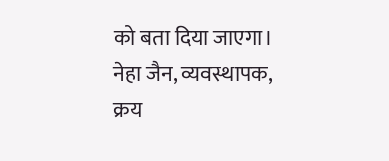को बता दिया जाएगा।
नेहा जैन, व्यवस्थापक, क्रय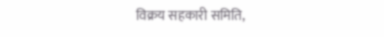विक्रय सहकारी समिति,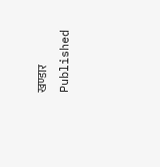खण्डार
Published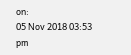on:
05 Nov 2018 03:53 pm